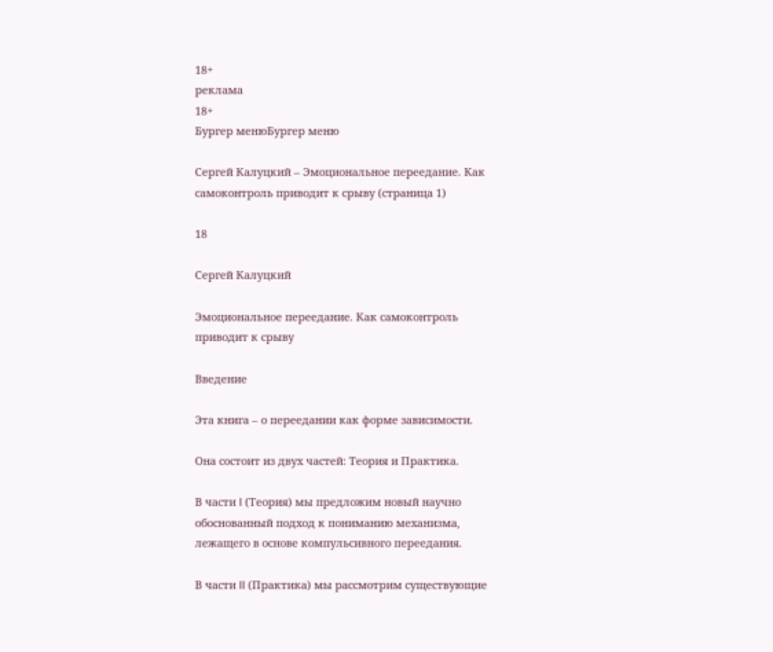18+
реклама
18+
Бургер менюБургер меню

Сергей Калуцкий – Эмоциональное переедание. Как самоконтроль приводит к срыву (страница 1)

18

Сергей Калуцкий

Эмоциональное переедание. Как самоконтроль приводит к срыву

Введение

Эта книга – о переедании как форме зависимости.

Она состоит из двух частей: Теория и Практика.

В части I (Теория) мы предложим новый научно обоснованный подход к пониманию механизма, лежащего в основе компульсивного переедания.

В части II (Практика) мы рассмотрим существующие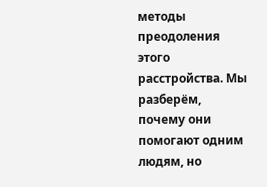методы преодоления этого расстройства. Мы разберём, почему они помогают одним людям, но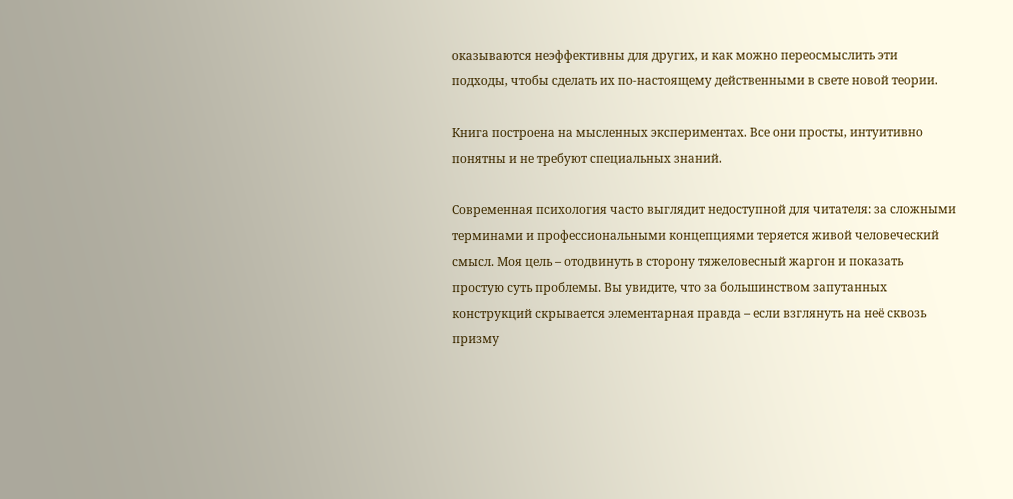оказываются неэффективны для других, и как можно переосмыслить эти подходы, чтобы сделать их по-настоящему действенными в свете новой теории.

Книга построена на мысленных экспериментах. Все они просты, интуитивно понятны и не требуют специальных знаний.

Современная психология часто выглядит недоступной для читателя: за сложными терминами и профессиональными концепциями теряется живой человеческий смысл. Моя цель – отодвинуть в сторону тяжеловесный жаргон и показать простую суть проблемы. Вы увидите, что за большинством запутанных конструкций скрывается элементарная правда – если взглянуть на неё сквозь призму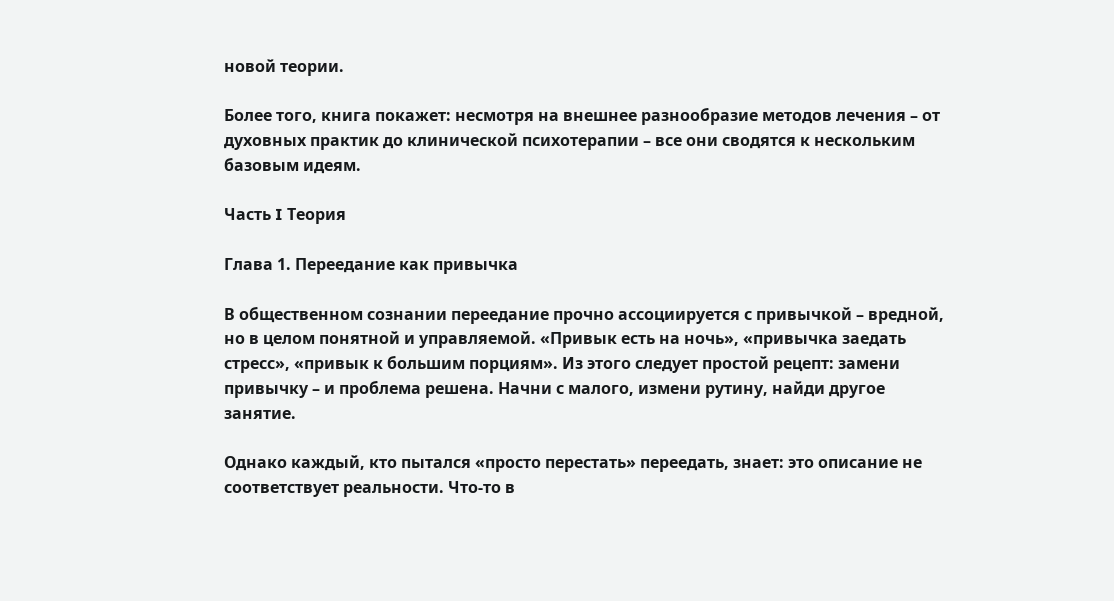новой теории.

Более того, книга покажет: несмотря на внешнее разнообразие методов лечения – от духовных практик до клинической психотерапии – все они сводятся к нескольким базовым идеям.

Часть I Теория

Глава 1. Переедание как привычка

В общественном сознании переедание прочно ассоциируется с привычкой – вредной, но в целом понятной и управляемой. «Привык есть на ночь», «привычка заедать стресс», «привык к большим порциям». Из этого следует простой рецепт: замени привычку – и проблема решена. Начни с малого, измени рутину, найди другое занятие.

Однако каждый, кто пытался «просто перестать» переедать, знает: это описание не соответствует реальности. Что-то в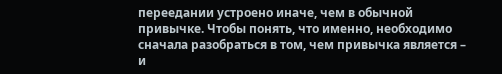переедании устроено иначе, чем в обычной привычке. Чтобы понять, что именно, необходимо сначала разобраться в том, чем привычка является – и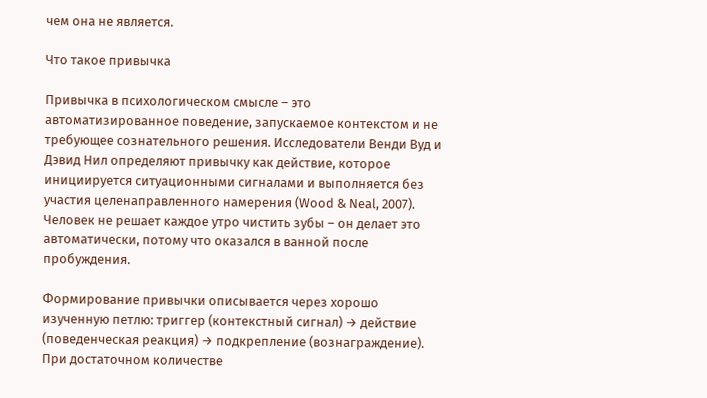чем она не является.

Что такое привычка

Привычка в психологическом смысле – это автоматизированное поведение, запускаемое контекстом и не требующее сознательного решения. Исследователи Венди Вуд и Дэвид Нил определяют привычку как действие, которое инициируется ситуационными сигналами и выполняется без участия целенаправленного намерения (Wood & Neal, 2007). Человек не решает каждое утро чистить зубы – он делает это автоматически, потому что оказался в ванной после пробуждения.

Формирование привычки описывается через хорошо изученную петлю: триггер (контекстный сигнал) → действие (поведенческая реакция) → подкрепление (вознаграждение). При достаточном количестве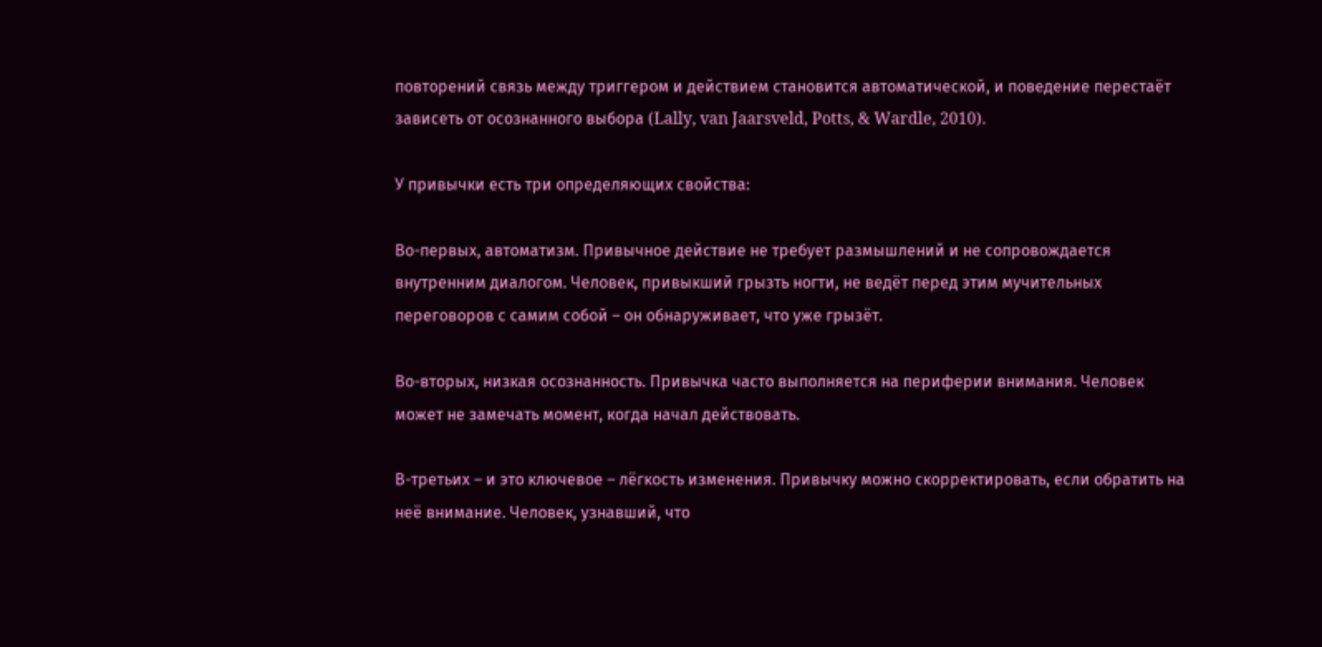повторений связь между триггером и действием становится автоматической, и поведение перестаёт зависеть от осознанного выбора (Lally, van Jaarsveld, Potts, & Wardle, 2010).

У привычки есть три определяющих свойства:

Во-первых, автоматизм. Привычное действие не требует размышлений и не сопровождается внутренним диалогом. Человек, привыкший грызть ногти, не ведёт перед этим мучительных переговоров с самим собой – он обнаруживает, что уже грызёт.

Во-вторых, низкая осознанность. Привычка часто выполняется на периферии внимания. Человек может не замечать момент, когда начал действовать.

В-третьих – и это ключевое – лёгкость изменения. Привычку можно скорректировать, если обратить на неё внимание. Человек, узнавший, что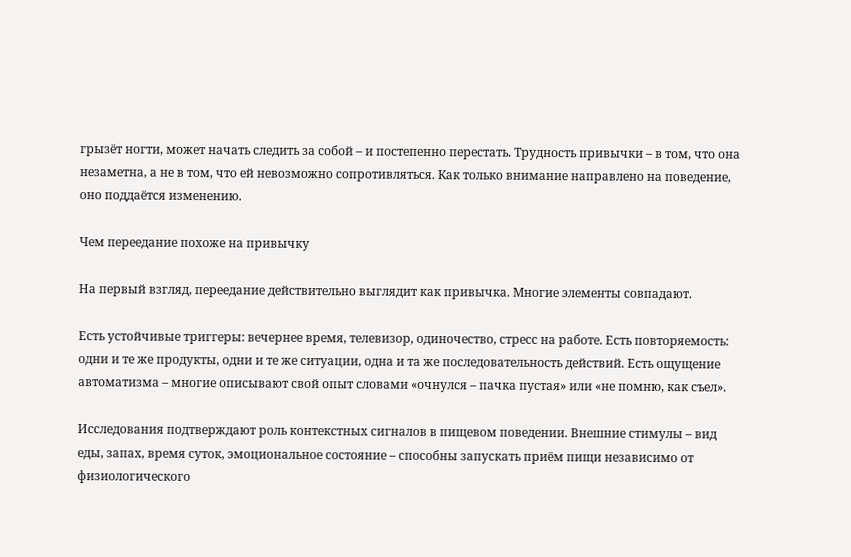грызёт ногти, может начать следить за собой – и постепенно перестать. Трудность привычки – в том, что она незаметна, а не в том, что ей невозможно сопротивляться. Как только внимание направлено на поведение, оно поддаётся изменению.

Чем переедание похоже на привычку

На первый взгляд, переедание действительно выглядит как привычка. Многие элементы совпадают.

Есть устойчивые триггеры: вечернее время, телевизор, одиночество, стресс на работе. Есть повторяемость: одни и те же продукты, одни и те же ситуации, одна и та же последовательность действий. Есть ощущение автоматизма – многие описывают свой опыт словами «очнулся – пачка пустая» или «не помню, как съел».

Исследования подтверждают роль контекстных сигналов в пищевом поведении. Внешние стимулы – вид еды, запах, время суток, эмоциональное состояние – способны запускать приём пищи независимо от физиологического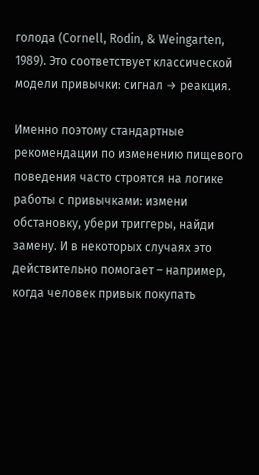голода (Cornell, Rodin, & Weingarten, 1989). Это соответствует классической модели привычки: сигнал → реакция.

Именно поэтому стандартные рекомендации по изменению пищевого поведения часто строятся на логике работы с привычками: измени обстановку, убери триггеры, найди замену. И в некоторых случаях это действительно помогает – например, когда человек привык покупать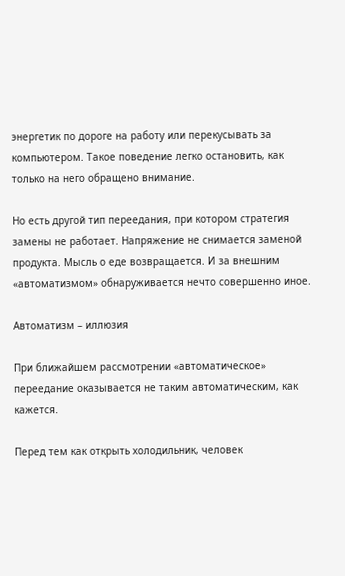энергетик по дороге на работу или перекусывать за компьютером. Такое поведение легко остановить, как только на него обращено внимание.

Но есть другой тип переедания, при котором стратегия замены не работает. Напряжение не снимается заменой продукта. Мысль о еде возвращается. И за внешним «автоматизмом» обнаруживается нечто совершенно иное.

Автоматизм – иллюзия

При ближайшем рассмотрении «автоматическое» переедание оказывается не таким автоматическим, как кажется.

Перед тем как открыть холодильник, человек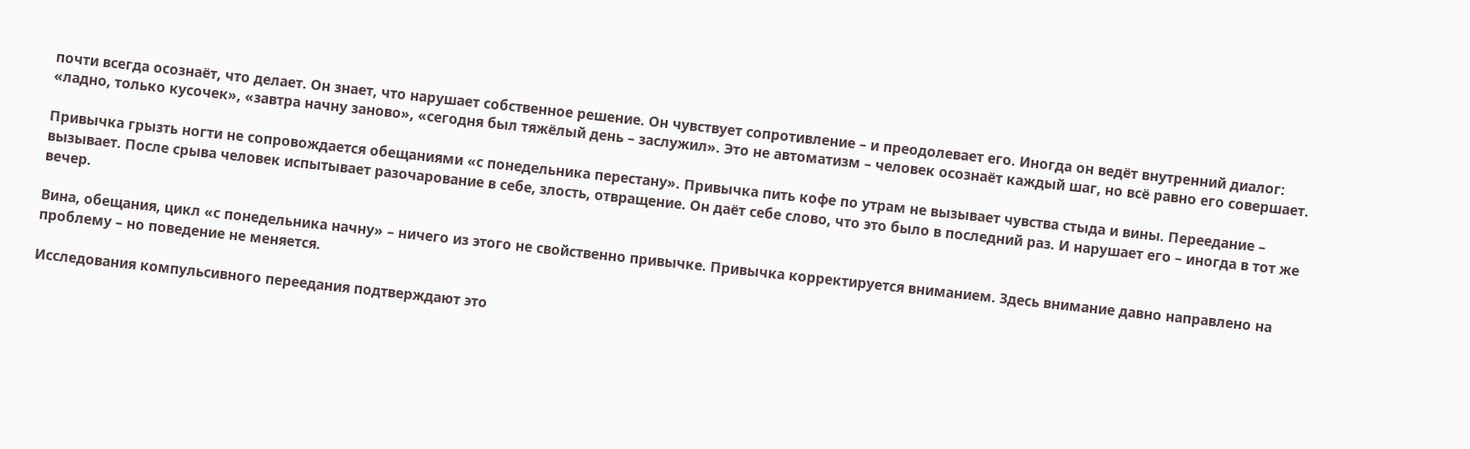почти всегда осознаёт, что делает. Он знает, что нарушает собственное решение. Он чувствует сопротивление – и преодолевает его. Иногда он ведёт внутренний диалог: «ладно, только кусочек», «завтра начну заново», «сегодня был тяжёлый день – заслужил». Это не автоматизм – человек осознаёт каждый шаг, но всё равно его совершает.

Привычка грызть ногти не сопровождается обещаниями «с понедельника перестану». Привычка пить кофе по утрам не вызывает чувства стыда и вины. Переедание – вызывает. После срыва человек испытывает разочарование в себе, злость, отвращение. Он даёт себе слово, что это было в последний раз. И нарушает его – иногда в тот же вечер.

Вина, обещания, цикл «с понедельника начну» – ничего из этого не свойственно привычке. Привычка корректируется вниманием. Здесь внимание давно направлено на проблему – но поведение не меняется.

Исследования компульсивного переедания подтверждают это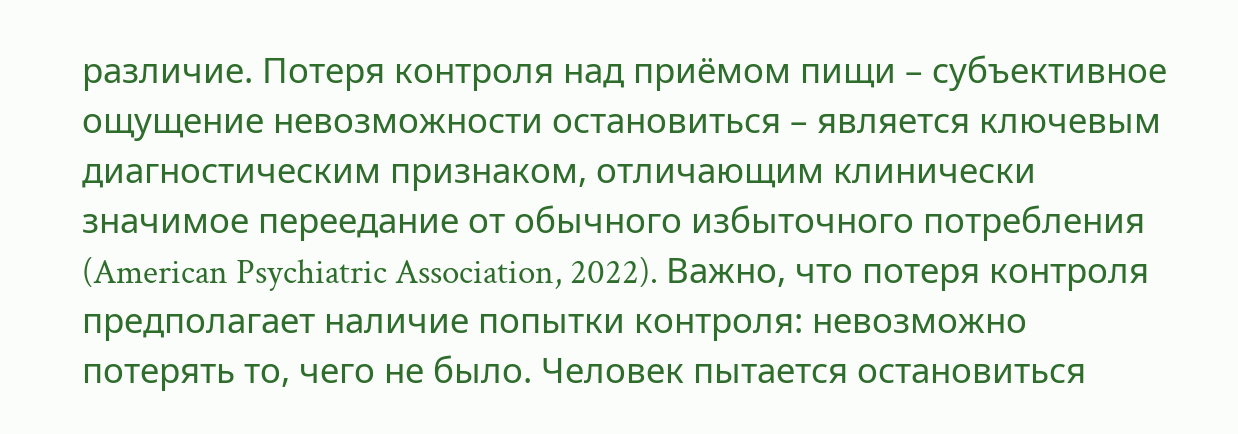различие. Потеря контроля над приёмом пищи – субъективное ощущение невозможности остановиться – является ключевым диагностическим признаком, отличающим клинически значимое переедание от обычного избыточного потребления (American Psychiatric Association, 2022). Важно, что потеря контроля предполагает наличие попытки контроля: невозможно потерять то, чего не было. Человек пытается остановиться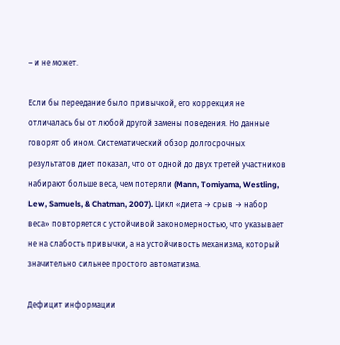– и не может.

Если бы переедание было привычкой, его коррекция не отличалась бы от любой другой замены поведения. Но данные говорят об ином. Систематический обзор долгосрочных результатов диет показал, что от одной до двух третей участников набирают больше веса, чем потеряли (Mann, Tomiyama, Westling, Lew, Samuels, & Chatman, 2007). Цикл «диета → срыв → набор веса» повторяется с устойчивой закономерностью, что указывает не на слабость привычки, а на устойчивость механизма, который значительно сильнее простого автоматизма.

Дефицит информации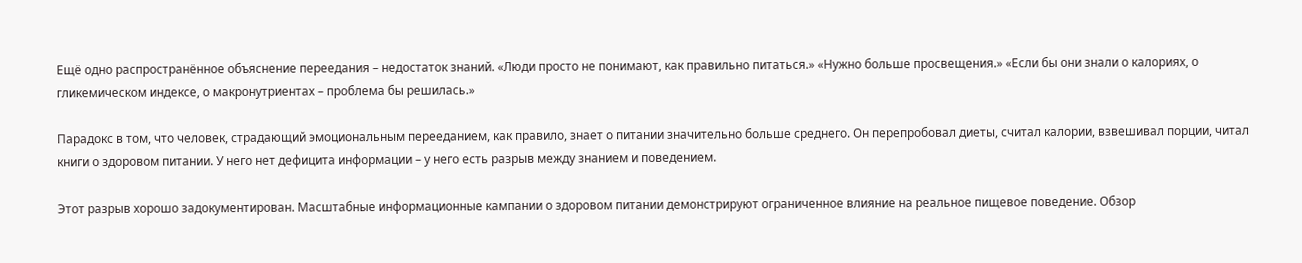Ещё одно распространённое объяснение переедания – недостаток знаний. «Люди просто не понимают, как правильно питаться.» «Нужно больше просвещения.» «Если бы они знали о калориях, о гликемическом индексе, о макронутриентах – проблема бы решилась.»

Парадокс в том, что человек, страдающий эмоциональным перееданием, как правило, знает о питании значительно больше среднего. Он перепробовал диеты, считал калории, взвешивал порции, читал книги о здоровом питании. У него нет дефицита информации – у него есть разрыв между знанием и поведением.

Этот разрыв хорошо задокументирован. Масштабные информационные кампании о здоровом питании демонстрируют ограниченное влияние на реальное пищевое поведение. Обзор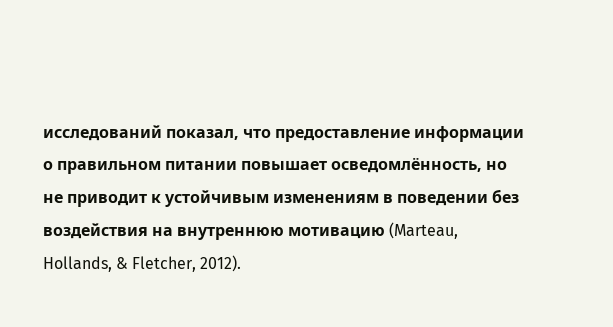исследований показал, что предоставление информации о правильном питании повышает осведомлённость, но не приводит к устойчивым изменениям в поведении без воздействия на внутреннюю мотивацию (Marteau, Hollands, & Fletcher, 2012).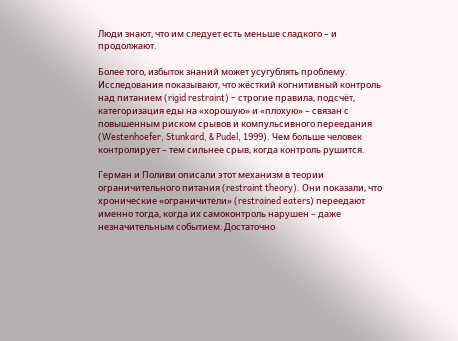Люди знают, что им следует есть меньше сладкого – и продолжают.

Более того, избыток знаний может усугублять проблему. Исследования показывают, что жёсткий когнитивный контроль над питанием (rigid restraint) – строгие правила, подсчёт, категоризация еды на «хорошую» и «плохую» – связан с повышенным риском срывов и компульсивного переедания (Westenhoefer, Stunkard, & Pudel, 1999). Чем больше человек контролирует – тем сильнее срыв, когда контроль рушится.

Герман и Поливи описали этот механизм в теории ограничительного питания (restraint theory). Они показали, что хронические «ограничители» (restrained eaters) переедают именно тогда, когда их самоконтроль нарушен – даже незначительным событием. Достаточно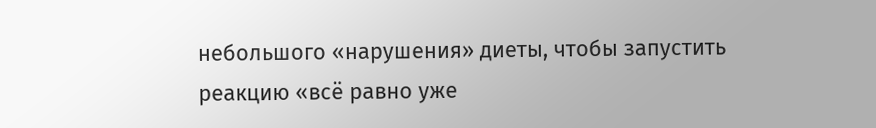небольшого «нарушения» диеты, чтобы запустить реакцию «всё равно уже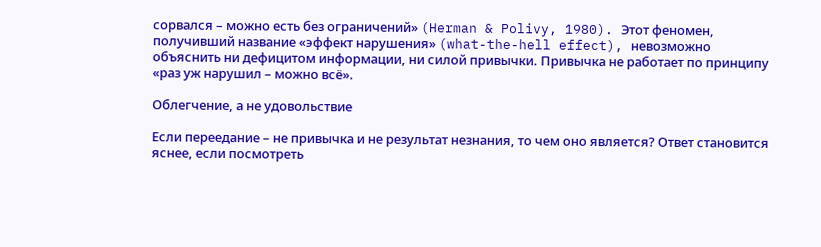сорвался – можно есть без ограничений» (Herman & Polivy, 1980). Этот феномен, получивший название «эффект нарушения» (what-the-hell effect), невозможно объяснить ни дефицитом информации, ни силой привычки. Привычка не работает по принципу «раз уж нарушил – можно всё».

Облегчение, а не удовольствие

Если переедание – не привычка и не результат незнания, то чем оно является? Ответ становится яснее, если посмотреть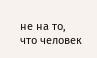не на то, что человек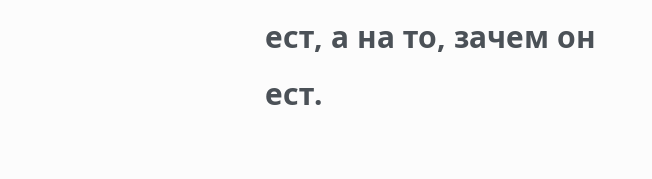ест, а на то, зачем он ест.